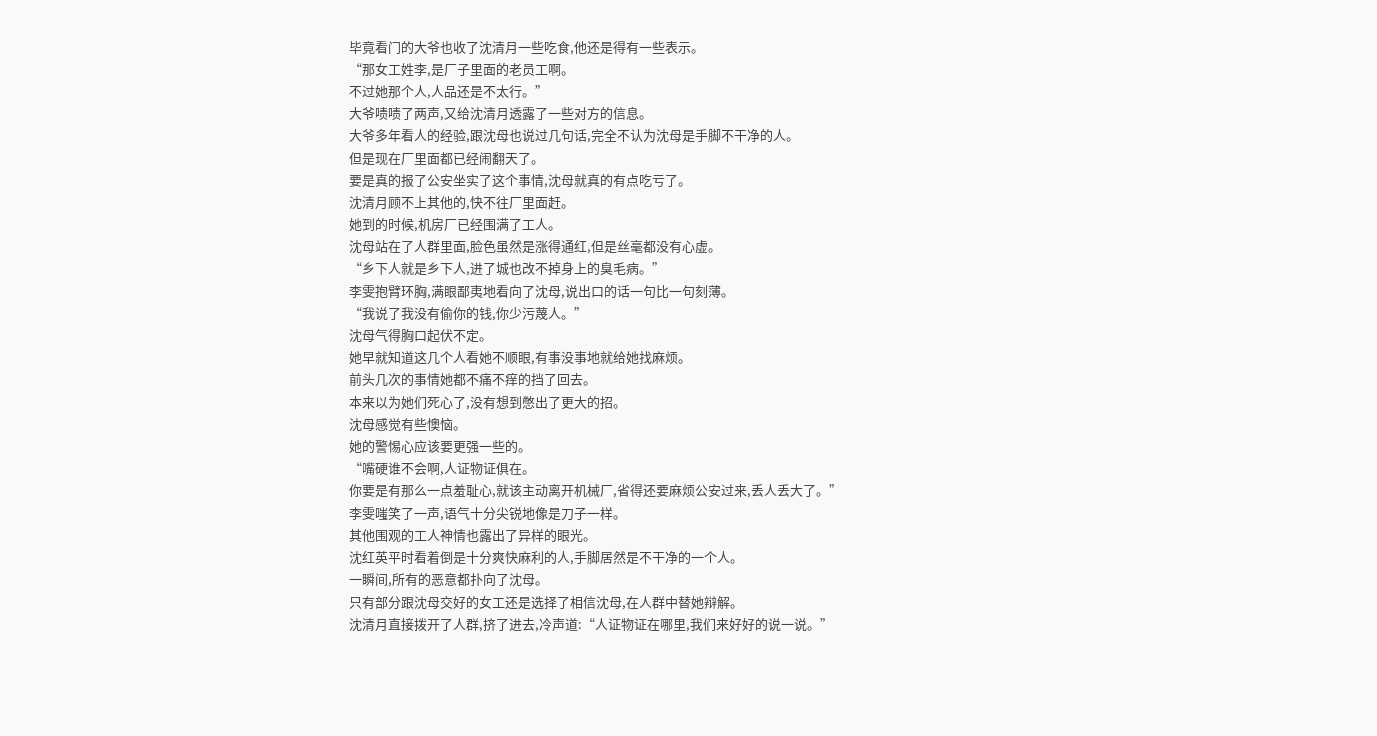毕竟看门的大爷也收了沈清月一些吃食,他还是得有一些表示。
“那女工姓李,是厂子里面的老员工啊。
不过她那个人,人品还是不太行。”
大爷啧啧了两声,又给沈清月透露了一些对方的信息。
大爷多年看人的经验,跟沈母也说过几句话,完全不认为沈母是手脚不干净的人。
但是现在厂里面都已经闹翻天了。
要是真的报了公安坐实了这个事情,沈母就真的有点吃亏了。
沈清月顾不上其他的,快不往厂里面赶。
她到的时候,机房厂已经围满了工人。
沈母站在了人群里面,脸色虽然是涨得通红,但是丝毫都没有心虚。
“乡下人就是乡下人,进了城也改不掉身上的臭毛病。”
李雯抱臂环胸,满眼鄙夷地看向了沈母,说出口的话一句比一句刻薄。
“我说了我没有偷你的钱,你少污蔑人。”
沈母气得胸口起伏不定。
她早就知道这几个人看她不顺眼,有事没事地就给她找麻烦。
前头几次的事情她都不痛不痒的挡了回去。
本来以为她们死心了,没有想到憋出了更大的招。
沈母感觉有些懊恼。
她的警惕心应该要更强一些的。
“嘴硬谁不会啊,人证物证俱在。
你要是有那么一点羞耻心,就该主动离开机械厂,省得还要麻烦公安过来,丢人丢大了。”
李雯嗤笑了一声,语气十分尖锐地像是刀子一样。
其他围观的工人神情也露出了异样的眼光。
沈红英平时看着倒是十分爽快麻利的人,手脚居然是不干净的一个人。
一瞬间,所有的恶意都扑向了沈母。
只有部分跟沈母交好的女工还是选择了相信沈母,在人群中替她辩解。
沈清月直接拨开了人群,挤了进去,冷声道:“人证物证在哪里,我们来好好的说一说。”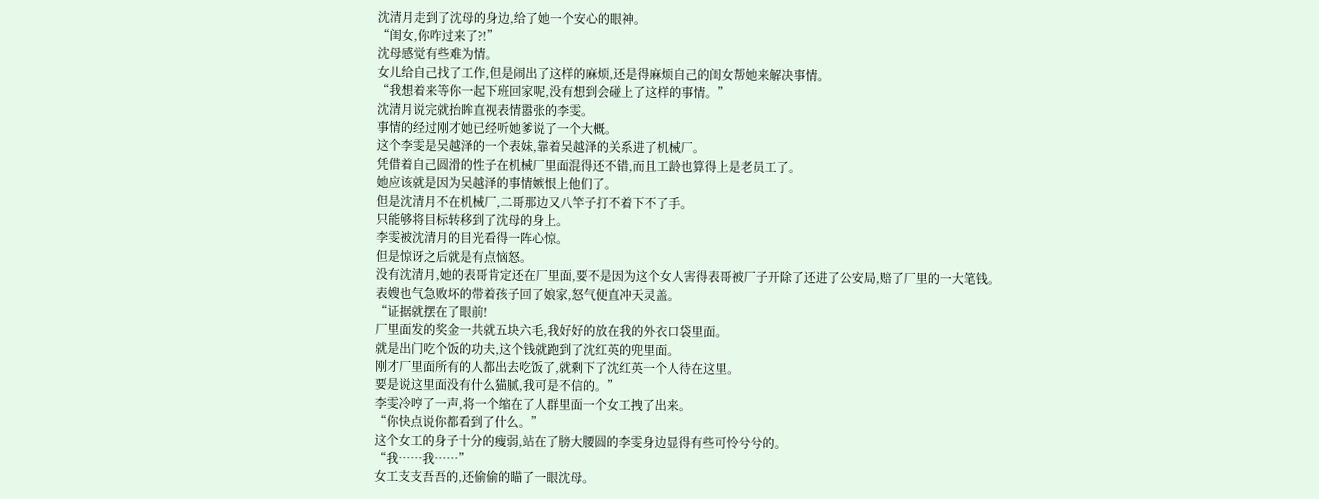沈清月走到了沈母的身边,给了她一个安心的眼神。
“闺女,你咋过来了?!”
沈母感觉有些难为情。
女儿给自己找了工作,但是闹出了这样的麻烦,还是得麻烦自己的闺女帮她来解决事情。
“我想着来等你一起下班回家呢,没有想到会碰上了这样的事情。”
沈清月说完就抬眸直视表情嚣张的李雯。
事情的经过刚才她已经听她爹说了一个大概。
这个李雯是吴越泽的一个表妹,靠着吴越泽的关系进了机械厂。
凭借着自己圆滑的性子在机械厂里面混得还不错,而且工龄也算得上是老员工了。
她应该就是因为吴越泽的事情嫉恨上他们了。
但是沈清月不在机械厂,二哥那边又八竿子打不着下不了手。
只能够将目标转移到了沈母的身上。
李雯被沈清月的目光看得一阵心惊。
但是惊讶之后就是有点恼怒。
没有沈清月,她的表哥肯定还在厂里面,要不是因为这个女人害得表哥被厂子开除了还进了公安局,赔了厂里的一大笔钱。
表嫂也气急败坏的带着孩子回了娘家,怒气便直冲天灵盖。
“证据就摆在了眼前!
厂里面发的奖金一共就五块六毛,我好好的放在我的外衣口袋里面。
就是出门吃个饭的功夫,这个钱就跑到了沈红英的兜里面。
刚才厂里面所有的人都出去吃饭了,就剩下了沈红英一个人待在这里。
要是说这里面没有什么猫腻,我可是不信的。”
李雯冷哼了一声,将一个缩在了人群里面一个女工拽了出来。
“你快点说你都看到了什么。”
这个女工的身子十分的瘦弱,站在了膀大腰圆的李雯身边显得有些可怜兮兮的。
“我……我……”
女工支支吾吾的,还偷偷的瞄了一眼沈母。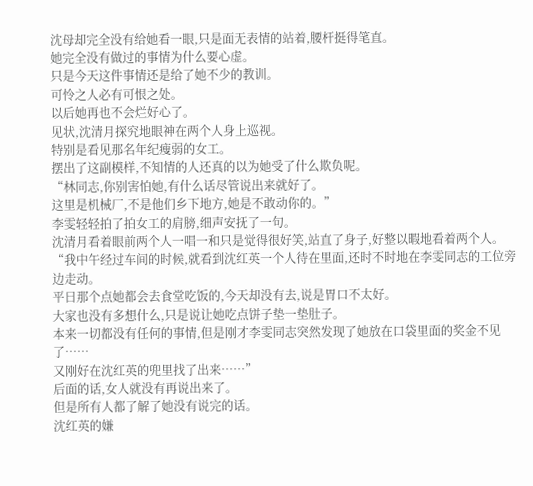沈母却完全没有给她看一眼,只是面无表情的站着,腰杆挺得笔直。
她完全没有做过的事情为什么要心虚。
只是今天这件事情还是给了她不少的教训。
可怜之人必有可恨之处。
以后她再也不会烂好心了。
见状,沈清月探究地眼神在两个人身上巡视。
特别是看见那名年纪瘦弱的女工。
摆出了这副模样,不知情的人还真的以为她受了什么欺负呢。
“林同志,你别害怕她,有什么话尽管说出来就好了。
这里是机械厂,不是他们乡下地方,她是不敢动你的。”
李雯轻轻拍了拍女工的肩膀,细声安抚了一句。
沈清月看着眼前两个人一唱一和只是觉得很好笑,站直了身子,好整以暇地看着两个人。
“我中午经过车间的时候,就看到沈红英一个人待在里面,还时不时地在李雯同志的工位旁边走动。
平日那个点她都会去食堂吃饭的,今天却没有去,说是胃口不太好。
大家也没有多想什么,只是说让她吃点饼子垫一垫肚子。
本来一切都没有任何的事情,但是刚才李雯同志突然发现了她放在口袋里面的奖金不见了……
又刚好在沈红英的兜里找了出来……”
后面的话,女人就没有再说出来了。
但是所有人都了解了她没有说完的话。
沈红英的嫌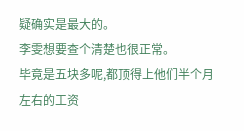疑确实是最大的。
李雯想要查个清楚也很正常。
毕竟是五块多呢,都顶得上他们半个月左右的工资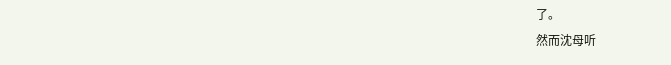了。
然而沈母听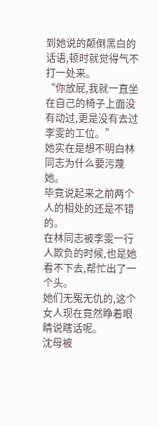到她说的颠倒黑白的话语,顿时就觉得气不打一处来。
“你放屁,我就一直坐在自己的椅子上面没有动过,更是没有去过李雯的工位。”
她实在是想不明白林同志为什么要污蔑她。
毕竟说起来之前两个人的相处的还是不错的。
在林同志被李雯一行人欺负的时候,也是她看不下去,帮忙出了一个头。
她们无冤无仇的,这个女人现在竟然睁着眼睛说瞎话呢。
沈母被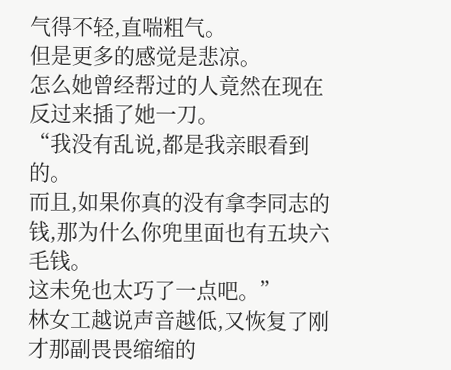气得不轻,直喘粗气。
但是更多的感觉是悲凉。
怎么她曾经帮过的人竟然在现在反过来插了她一刀。
“我没有乱说,都是我亲眼看到的。
而且,如果你真的没有拿李同志的钱,那为什么你兜里面也有五块六毛钱。
这未免也太巧了一点吧。”
林女工越说声音越低,又恢复了刚才那副畏畏缩缩的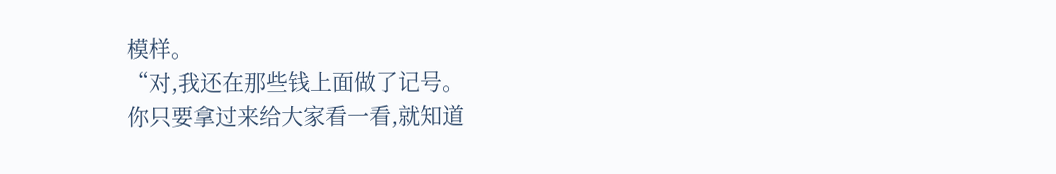模样。
“对,我还在那些钱上面做了记号。
你只要拿过来给大家看一看,就知道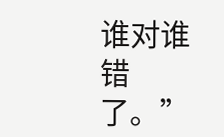谁对谁错了。”